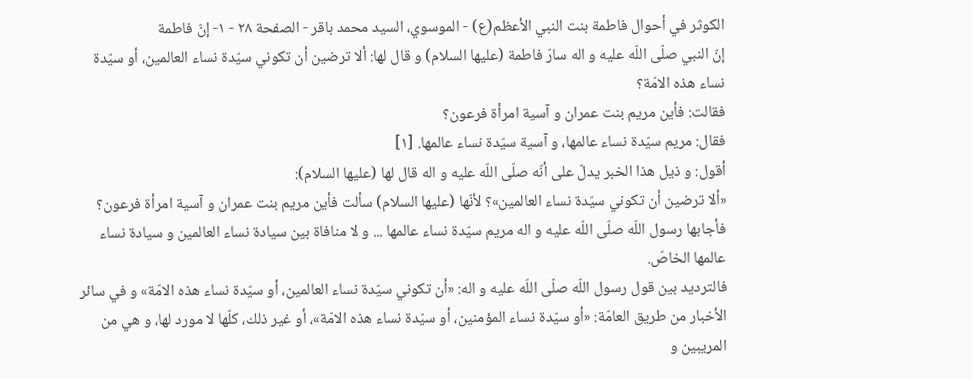الكوثر في أحوال فاطمة بنت النبي الأعظم(ع) - الموسوي، السيد محمد باقر - الصفحة ٢٨ - ١- إنّ فاطمة
إنّ النبي صلّى اللّه عليه و اله سارّ فاطمة (عليها السلام) و قال لها: ألا ترضين أن تكوني سيّدة نساء العالمين، أو سيّدة نساء هذه الامّة؟
فقالت: فأين مريم بنت عمران و آسية امرأة فرعون؟
فقال: مريم سيّدة نساء عالمها، و آسية سيّدة نساء عالمها. [١]
أقول: و ذيل هذا الخبر يدلّ على أنّه صلّى اللّه عليه و اله قال لها (عليها السلام):
«ألا ترضين أن تكوني سيّدة نساء العالمين»؟ لأنّها (عليها السلام) سألت فأين مريم بنت عمران و آسية امرأة فرعون؟ فأجابها رسول اللّه صلّى اللّه عليه و اله مريم سيّدة نساء عالمها ... و لا منافاة بين سيادة نساء العالمين و سيادة نساء عالمها الخاصّ.
فالترديد بين قول رسول اللّه صلّى اللّه عليه و اله: «أن تكوني سيّدة نساء العالمين، أو سيّدة نساء هذه الامّة» و في سائر الأخبار من طريق العامّة: «أو سيّدة نساء المؤمنين، أو سيّدة نساء هذه الامّة»، أو غير ذلك، كلّها لا مورد لها، و هي من المريبين و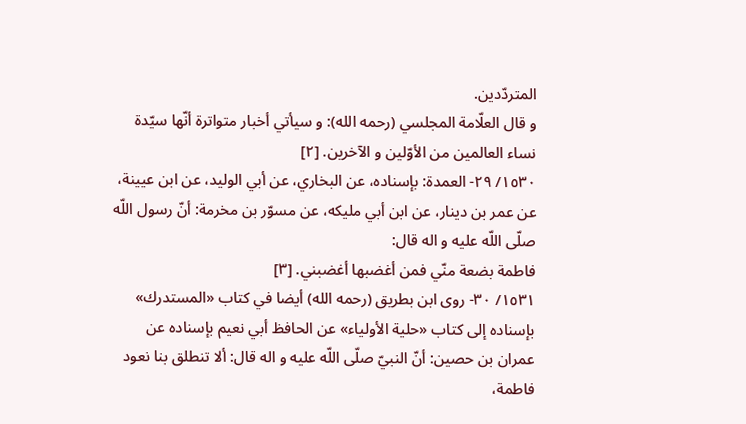المتردّدين.
و قال العلّامة المجلسي (رحمه الله): و سيأتي أخبار متواترة أنّها سيّدة نساء العالمين من الأوّلين و الآخرين. [٢]
١٥٣٠/ ٢٩- العمدة: بإسناده، عن البخاري، عن أبي الوليد، عن ابن عيينة، عن عمر بن دينار، عن ابن أبي مليكه، عن مسوّر بن مخرمة: أنّ رسول اللّه صلّى اللّه عليه و اله قال:
فاطمة بضعة منّي فمن أغضبها أغضبني. [٣]
١٥٣١/ ٣٠- روى ابن بطريق (رحمه الله) أيضا في كتاب «المستدرك» بإسناده إلى كتاب «حلية الأولياء» عن الحافظ أبي نعيم بإسناده عن عمران بن حصين: أنّ النبيّ صلّى اللّه عليه و اله قال: ألا تنطلق بنا نعود فاطمة،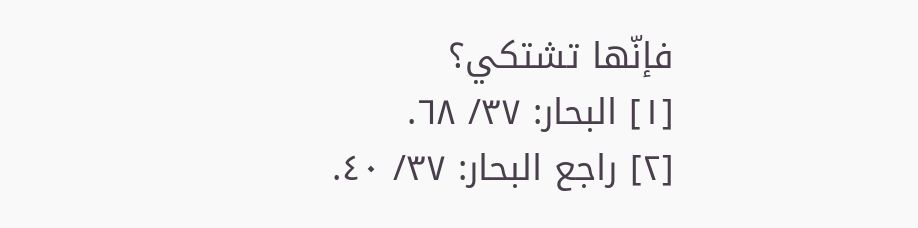فإنّها تشتكي؟
[١] البحار: ٣٧/ ٦٨.
[٢] راجع البحار: ٣٧/ ٤٠.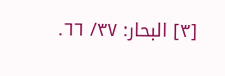[٣] البحار: ٣٧/ ٦٦.